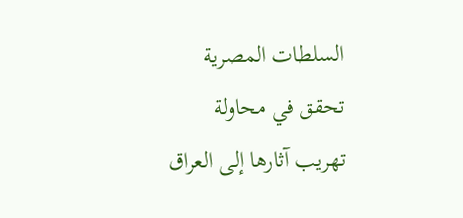السلطات المصرية تحقق في محاولة تهريب آثارها إلى العراق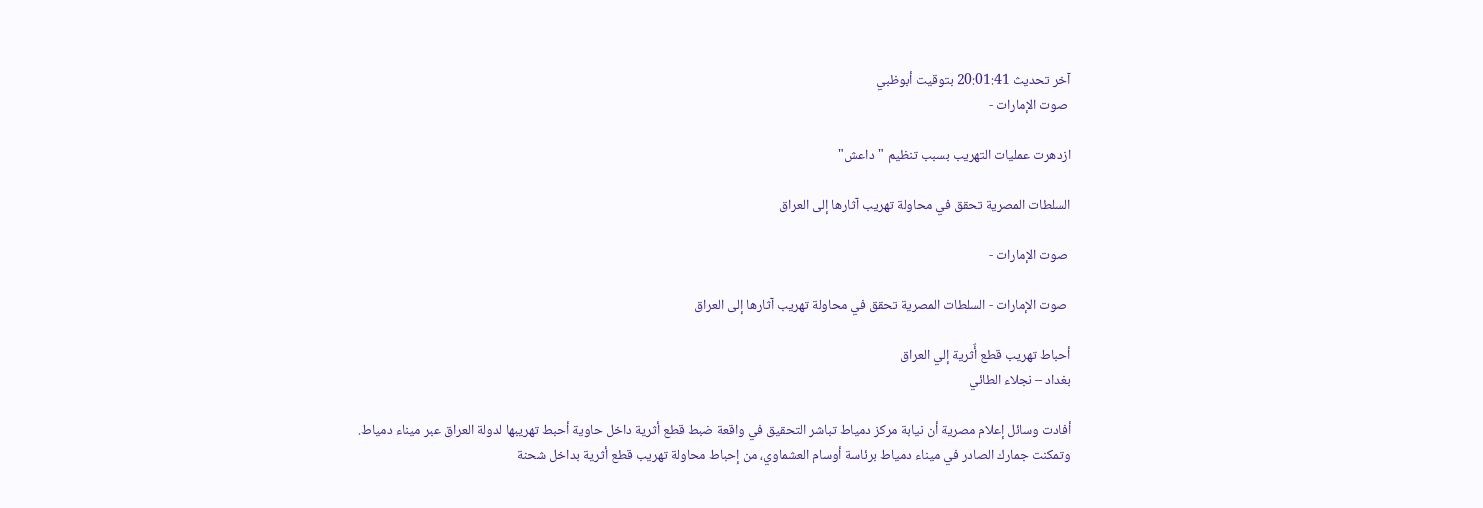آخر تحديث 20:01:41 بتوقيت أبوظبي
 صوت الإمارات -

ازدهرت عمليات التهريب بسبب تنظيم "داعش"

السلطات المصرية تحقق في محاولة تهريب آثارها إلى العراق

 صوت الإمارات -

 صوت الإمارات - السلطات المصرية تحقق في محاولة تهريب آثارها إلى العراق

أحباط تهريب قطع أٌثرية إلي العراق
بغداد – نجلاء الطائي

أفادت وسائل إعلام مصرية أن نيابة مركز دمياط تباشر التحقيق في واقعة ضبط قطع أثرية داخل حاوية أحبط تهريبها لدولة العراق عبر ميناء دمياط.
وتمكنت جمارك الصادر في ميناء دمياط برئاسة أوسام العشماوي، من إحباط محاولة تهريب قطع أثرية بداخل شحنة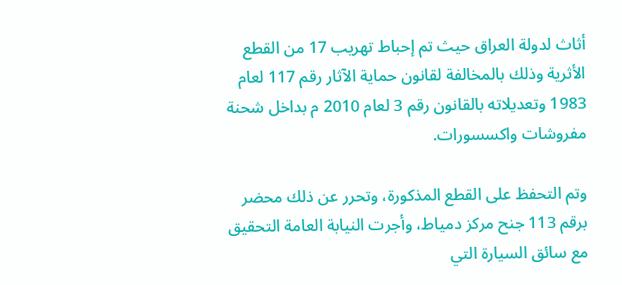أثاث لدولة العراق حيث تم إحباط تهريب 17 من القطع الأثرية وذلك بالمخالفة لقانون حماية الآثار رقم 117 لعام 1983 وتعديلاته بالقانون رقم 3 لعام 2010 م بداخل شحنة مفروشات واكسسورات.

وتم التحفظ على القطع المذكورة، وتحرر عن ذلك محضر برقم 113 جنح مركز دمياط، وأجرت النيابة العامة التحقيق مع سائق السيارة التي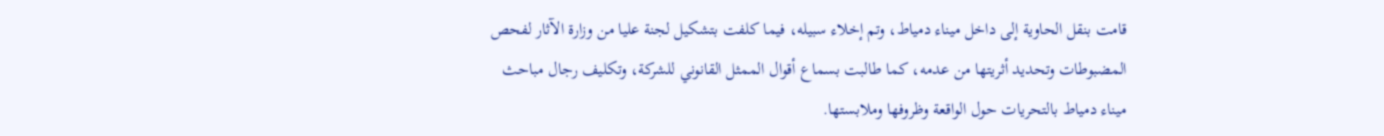قامت بنقل الحاوية إلى داخل ميناء دمياط، وتم إخلاء سبيله، فيما كلفت بتشكيل لجنة عليا من وزارة الآثار لفحص المضبوطات وتحديد أثريتها من عدمه، كما طالبت بسماع أقوال الممثل القانوني للشركة، وتكليف رجال مباحث ميناء دمياط بالتحريات حول الواقعة وظروفها وملابستها.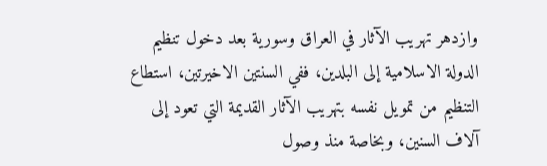وازدهر تهريب الآثار في العراق وسورية بعد دخول تنظيم الدولة الاسلامية إلى البلدين، ففي السنتين الاخيرتين، استطاع التنظيم من تمويل نفسه بتهريب الآثار القديمة التي تعود إلى آلاف السنين، وبخاصة منذ وصول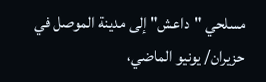مسلحي "داعش" إلى مدينة الموصل في حزيران/ يونيو الماضي،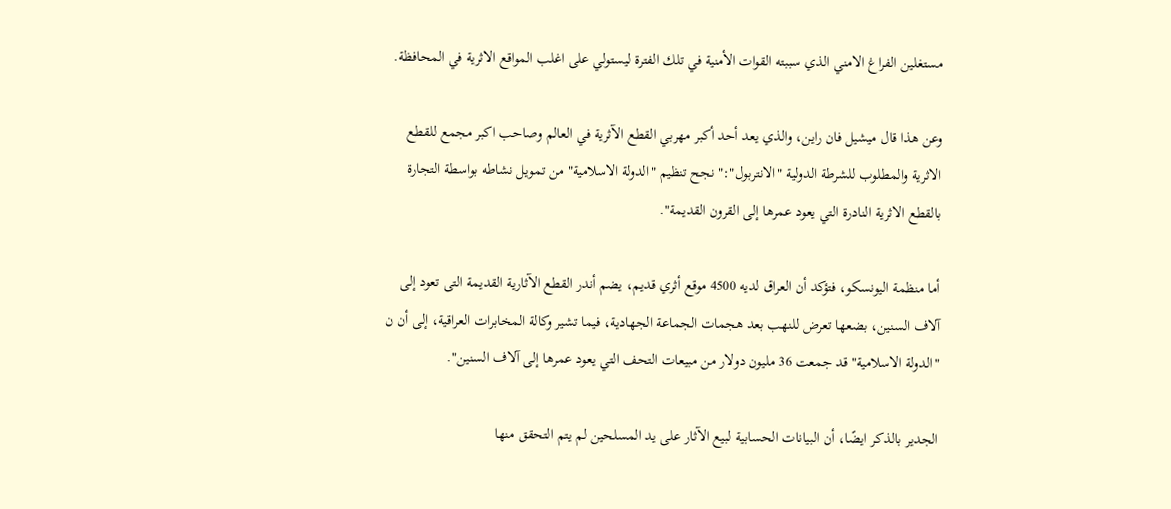مستغلين الفراغ الامني الذي سببته القوات الأمنية في تلك الفترة ليستولي على اغلب المواقع الاثرية في المحافظة.

وعن هذا قال ميشيل فان راين، والذي يعد أحد أكبر مهربي القطع الآثرية في العالم وصاحب اكبر مجمع للقطع الاثرية والمطلوب للشرطة الدولية "الانتربول":" نجح تنظيم "الدولة الاسلامية" من تمويل نشاطه بواسطة التجارة بالقطع الاثرية النادرة التي يعود عمرها إلى القرون القديمة".

أما منظمة اليونسكو، فتؤكد أن العراق لديه 4500 موقع أثري قديم، يضم أندر القطع الآثارية القديمة التى تعود إلى آلاف السنين، بضعها تعرض للنهب بعد هجمات الجماعة الجهادية، فيما تشير وكالة المخابرات العراقية، إلى أن ن "الدولة الاسلامية" قد جمعت 36 مليون دولار من مبيعات التحف التي يعود عمرها إلى آلاف السنين".

الجدير بالذكر ايضًا، أن البيانات الحسابية لبيع الآثار على يد المسلحين لم يتم التحقق منها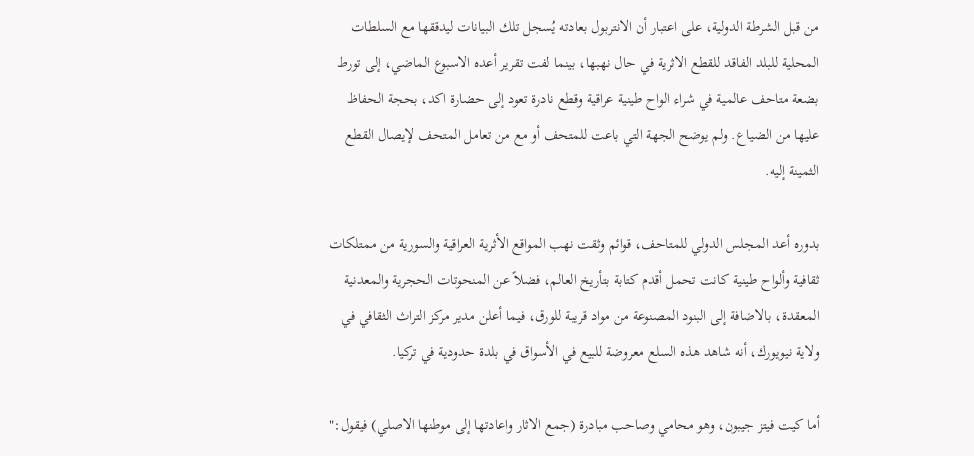من قبل الشرطة الدولية، على اعتبار أن الانتربول بعادته يُسجل تلك البيانات ليدققها مع السلطات المحلية للبلد الفاقد للقطع الاثرية في حال نهبها، بينما لفت تقرير أعده الاسبوع الماضي، إلى تورط بضعة متاحف عالمية في شراء الواح طينية عراقية وقطع نادرة تعود إلى حضارة اكد، بحجة الحفاظ عليها من الضياع. ولم يوضح الجهة التي باعت للمتحف أو مع من تعامل المتحف لإيصال القطع الثمينة إليه.

بدوره أعد المجلس الدولي للمتاحف، قوائم وثقت نهب المواقع الأثرية العراقية والسورية من ممتلكات ثقافية وألواح طينية كانت تحمل أقدم كتابة بتأريخ العالم، فضلاً عن المنحوتات الحجرية والمعدنية المعقدة، بالاضافة إلى البنود المصنوعة من مواد قريبة للورق، فيما أعلن مدير مركز التراث الثقافي في ولاية نيويورك، أنه شاهد هذه السلع معروضة للبيع في الأسواق في بلدة حدودية في تركيا.

أما كيت فيتز جيبون، وهو محامي وصاحب مبادرة (جمع الاثار واعادتها إلى موطنها الاصلي) فيقول:"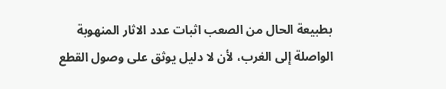بطبيعة الحال من الصعب اثبات عدد الاثار المنهوبة الواصلة إلى الغرب، لأن لا دليل يوثق على وصول القطع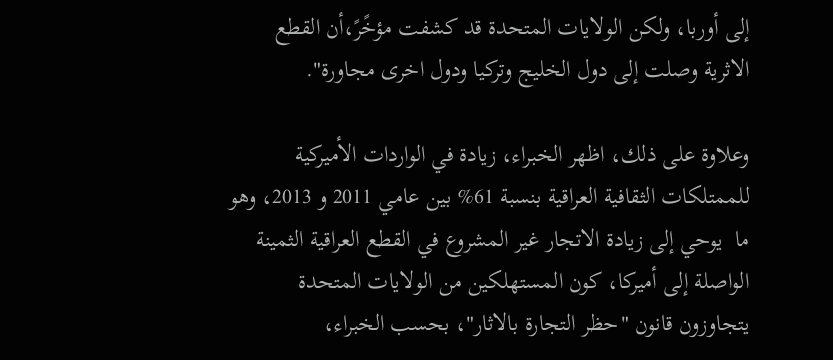إلى أوربا، ولكن الولايات المتحدة قد كشفت مؤخًرً،أن القطع الاثرية وصلت إلى دول الخليج وتركيا ودول اخرى مجاورة".

وعلاوة على ذلك، اظهر الخبراء، زيادة في الواردات الأميركية للممتلكات الثقافية العراقية بنسبة 61% بين عامي 2011 و 2013، وهو ما  يوحي إلى زيادة الاتجار غير المشروع في القطع العراقية الثمينة الواصلة إلى أميركا، كون المستهلكين من الولايات المتحدة يتجاوزون قانون "حظر التجارة بالاثار"، بحسب الخبراء،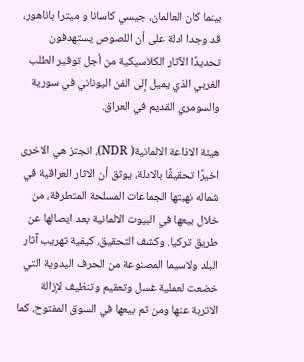بينما كان العالمان، جيسي كاسانا و ميترا باناهور، قد وجدا ادلة على أن اللصوص يستهدفون تحديدًا الآثار الكلاسيكية من أجل توفير الطلب الغربي الذي يميل إلى الفن اليوناني في سورية والسومري القديم في العراق.

هيئة الاذاعة الالمانية( NDR)، انجتز هي الاخرى اخيرًا تحقيقًا بالادلة، يوثق أن الاثار العراقية في شماله نهبتها الجماعات المسلحة المتطرفة، من خلال بيعها في البيوت الالمانية بعد ايصالها عن طريق تركيا. وكشف التحقيق، كيفية تهريب آثار البلد ولاسيما المصنوعة من الحرف اليدوية التي خضعت لعملية غسل وتعقيم وتنظيف لإزالة الاتربة عنها ومن ثم بيعها في السوق المفتوح، كما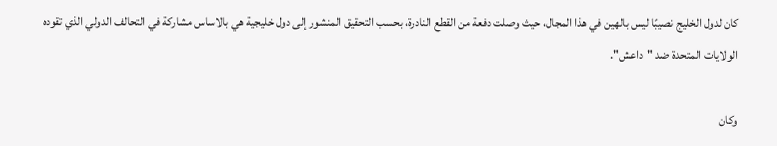كان لدول الخليج نصيبًا ليس بالهين في هذا المجال، حيث وصلت دفعة من القطع النادرة، بحسب التحقيق المنشور إلى دول خليجية هي بالاساس مشاركة في التحالف الدولي الذي تقوده الولايات المتحدة ضد "داعش".

وكان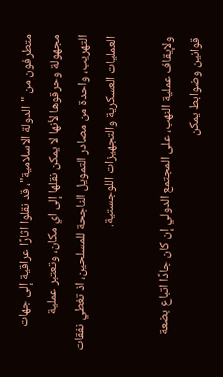متطرفون من "الدولة الاسلامية"، قد نقلوا اثارًا عراقية إلى جهات مجهولة وحرقوها لأنها لا يمكن نقلها إلى اي مكان، وتعتبر عملية التهريب، واحدة من مصادر التمويل الناجحة للمسلحين، اذ تغطي نفقات العمليات العسكرية والتجهيزات اللوجستية.

ولإيقاف عملية النهب، على المجتمع الدولي إن كان جادًا اتباع بضعة قوانين وضوابط يمكن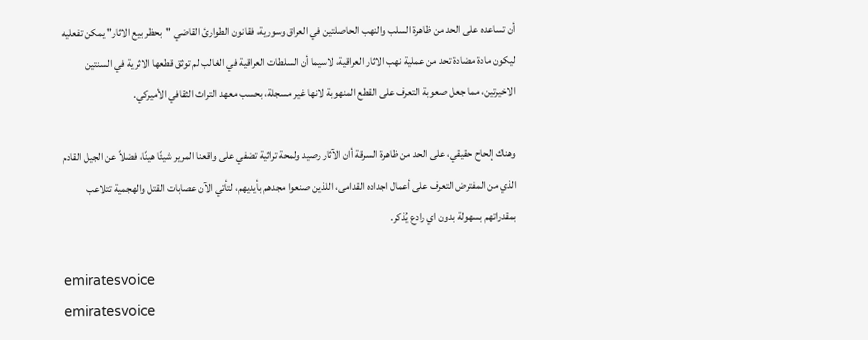أن تساعده على الحد من ظاهرة السلب والنهب الحاصلتين في العراق وسورية، فقانون الطوارئ القاضي "بحظر بيع الاثار" يمكن تفعليه ليكون مادة مضادة تحد من عملية نهب الاثار العراقية، لاسيما أن السلطات العراقية في الغالب لم توثق قطعها الاثرية في السنتين الاخيرتين، مما جعل صعوبة التعرف على القطع المنهوبة لانها غير مسجلة، بحسب معهد التراث الثقافي الأميركي.

وهناك إلحاح حقيقي، على الحد من ظاهرة السرقة أان الآثار رصيد ولمحة تراثية تضفي على واقعنا المرير شيئًا هينًا، فضلاً عن الجيل القادم الذي من المفترض التعرف على أعمال اجداده القدامى، اللذين صنعوا مجدهم بأيديهم، لتأتي الآن عصابات القتل والهجمية تتلاعب بمقدراتهم بسهولة بدون اي رادع يُذكر.

emiratesvoice
emiratesvoice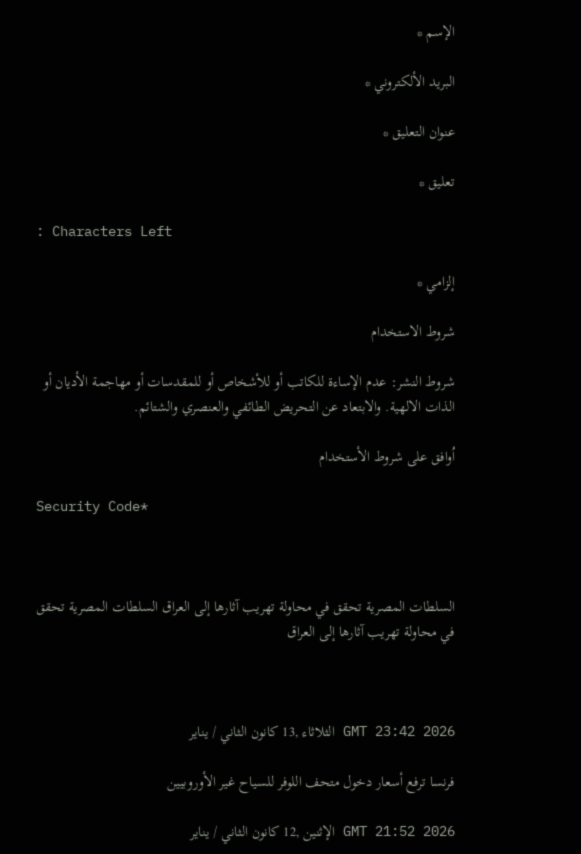الإسم *

البريد الألكتروني *

عنوان التعليق *

تعليق *

: Characters Left

إلزامي *

شروط الاستخدام

شروط النشر: عدم الإساءة للكاتب أو للأشخاص أو للمقدسات أو مهاجمة الأديان أو الذات الالهية. والابتعاد عن التحريض الطائفي والعنصري والشتائم.

اُوافق على شروط الأستخدام

Security Code*



السلطات المصرية تحقق في محاولة تهريب آثارها إلى العراق السلطات المصرية تحقق في محاولة تهريب آثارها إلى العراق



GMT 23:42 2026 الثلاثاء ,13 كانون الثاني / يناير

فرنسا ترفع أسعار دخول متحف اللوفر للسياح غير الأوروبيين

GMT 21:52 2026 الإثنين ,12 كانون الثاني / يناير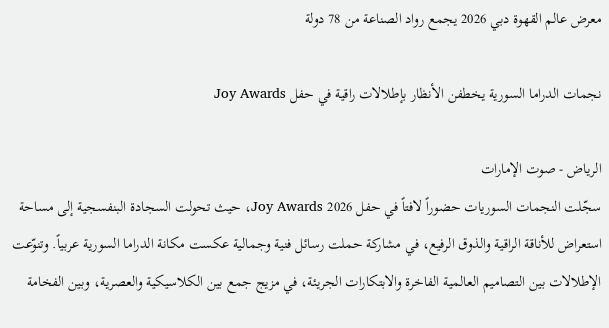معرض عالم القهوة دبي 2026 يجمع رواد الصناعة من 78 دولة

نجمات الدراما السورية يخطفن الأنظار بإطلالات راقية في حفل Joy Awards

الرياض - صوت الإمارات
سجّلت النجمات السوريات حضوراً لافتاً في حفل Joy Awards 2026، حيث تحولت السجادة البنفسجية إلى مساحة استعراض للأناقة الراقية والذوق الرفيع، في مشاركة حملت رسائل فنية وجمالية عكست مكانة الدراما السورية عربياً. وتنوّعت الإطلالات بين التصاميم العالمية الفاخرة والابتكارات الجريئة، في مزيج جمع بين الكلاسيكية والعصرية، وبين الفخامة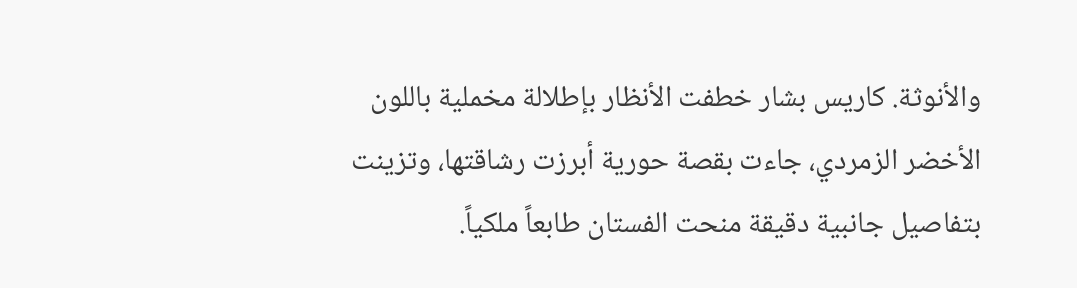والأنوثة. كاريس بشار خطفت الأنظار بإطلالة مخملية باللون الأخضر الزمردي، جاءت بقصة حورية أبرزت رشاقتها، وتزينت بتفاصيل جانبية دقيقة منحت الفستان طابعاً ملكياً.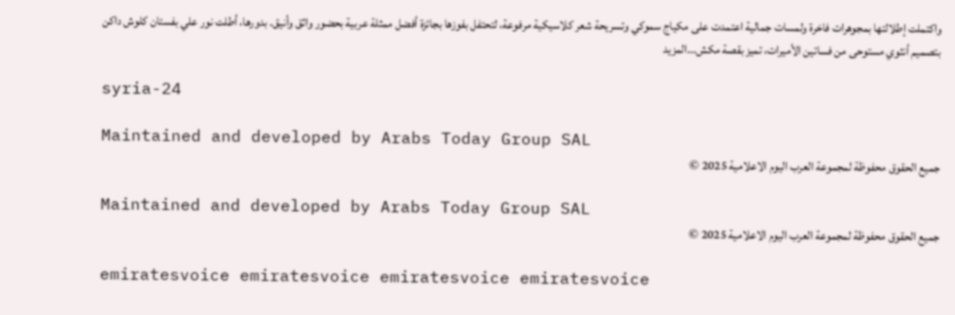واكتملت إطلالتها بمجوهرات فاخرة ولمسات جمالية اعتمدت على مكياج سموكي وتسريحة شعر كلاسيكية مرفوعة، لتحتفل بفوزها بجائزة أفضل ممثلة عربية بحضور واثق وأنيق. بدورها، أطلت نور علي بفستان كلوش داكن بتصميم أنثوي مستوحى من فساتين الأميرات، تميز بقصة مكش...المزيد

syria-24

Maintained and developed by Arabs Today Group SAL
جميع الحقوق محفوظة لمجموعة العرب اليوم الاعلامية 2025 ©

Maintained and developed by Arabs Today Group SAL
جميع الحقوق محفوظة لمجموعة العرب اليوم الاعلامية 2025 ©

emiratesvoice emiratesvoice emiratesvoice emiratesvoice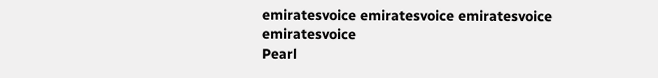emiratesvoice emiratesvoice emiratesvoice
emiratesvoice
Pearl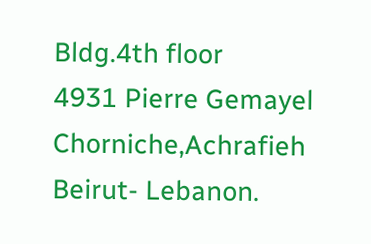Bldg.4th floor
4931 Pierre Gemayel Chorniche,Achrafieh
Beirut- Lebanon.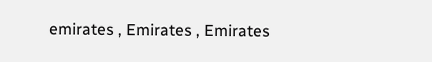emirates , Emirates , Emirates